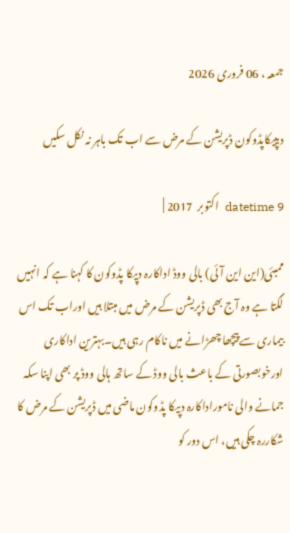جمعہ ، 06 فروری 2026

دیپیکاپڈوکون ڈپریشن کے مرض سے اب تک باہر نہ نکل سکیں

datetime 9  اکتوبر  2017 |

ممبئی(این این آئی) بالی ووڈ اداکارہ دپیکا پڈوکون کا کہنا ہے کہ انہیں لگتا ہے وہ آج بھی ڈپریشن کے مرض میں مبتلا ہیں اوراب تک اس بیماری سے پیچھا چھڑانے میں ناکام رہی ہیں۔بہترین اداکاری اورخوبصورتی کے باعث بالی ووڈ کے ساتھ ہالی ووڈ پر بھی اپنا سکہ جمانے والی ناموراداکارہ دپیکا پڈوکون ماضی میں ڈپریشن کے مرض کا شکاررہ چکی ہیں، اس دور کو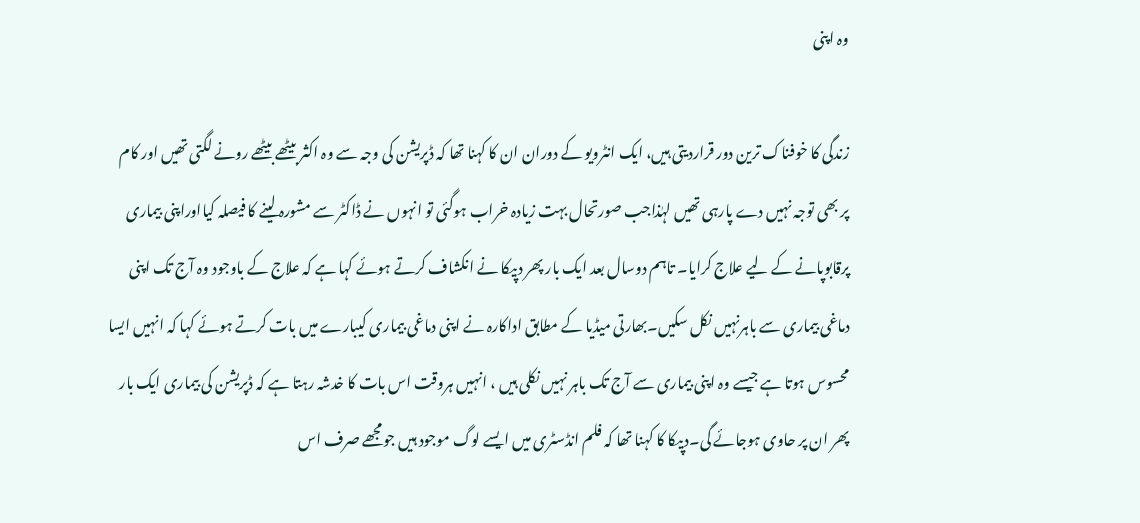وہ اپنی

زندگی کا خوفناک ترین دور قراردیتی ہیں، ایک انٹرویو کے دوران ان کا کہنا تھا کہ ڈپریشن کی وجہ سے وہ اکثر بیٹھے بیٹھے رونے لگتی تھیں اور کام پر بھی توجہ نہیں دے پارہی تھیں لہٰذاجب صورتحال بہت زیادہ خراب ہوگئی تو انہوں نے ڈاکٹر سے مشورہ لینے کا فیصلہ کیااوراپنی بیماری پرقابوپانے کے لیے علاج کرایا۔ تاہم دوسال بعد ایک بار پھر دپیکا نے انکشاف کرتے ہوئے کہا ہے کہ علاج کے باوجود وہ آج تک اپنی دماغی بیماری سے باہرنہیں نکل سکیں۔بھارتی میڈیا کے مطابق اداکارہ نے اپنی دماغی بیماری کیبارے میں بات کرتے ہوئے کہا کہ انہیں ایسا محسوس ہوتا ہے جیسے وہ اپنی بیماری سے آج تک باہر نہیں نکلی ہیں ، انہیں ہروقت اس بات کا خدشہ رہتا ہے کہ ڈپریشن کی بیماری ایک بار پھر ان پر حاوی ہوجائے گی۔دپیکا کا کہنا تھا کہ فلم انڈسٹری میں ایسے لوگ موجود ہیں جومجھے صرف اس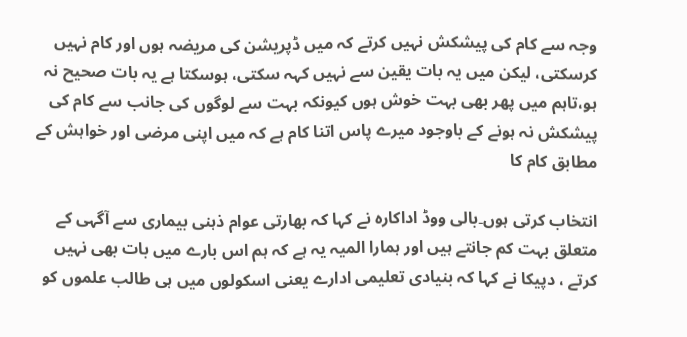وجہ سے کام کی پیشکش نہیں کرتے کہ میں ڈپریشن کی مریضہ ہوں اور کام نہیں کرسکتی، لیکن میں یہ بات یقین سے نہیں کہہ سکتی، ہوسکتا ہے یہ بات صحیح نہ ہو،تاہم میں پھر بھی بہت خوش ہوں کیونکہ بہت سے لوگوں کی جانب سے کام کی پیشکش نہ ہونے کے باوجود میرے پاس اتنا کام ہے کہ میں اپنی مرضی اور خواہش کے مطابق کام کا

انتخاب کرتی ہوں۔بالی ووڈ اداکارہ نے کہا کہ بھارتی عوام ذہنی بیماری سے آگہی کے متعلق بہت کم جانتے ہیں اور ہمارا المیہ یہ ہے کہ ہم اس بارے میں بات بھی نہیں کرتے ، دپیکا نے کہا کہ بنیادی تعلیمی ادارے یعنی اسکولوں میں ہی طالب علموں کو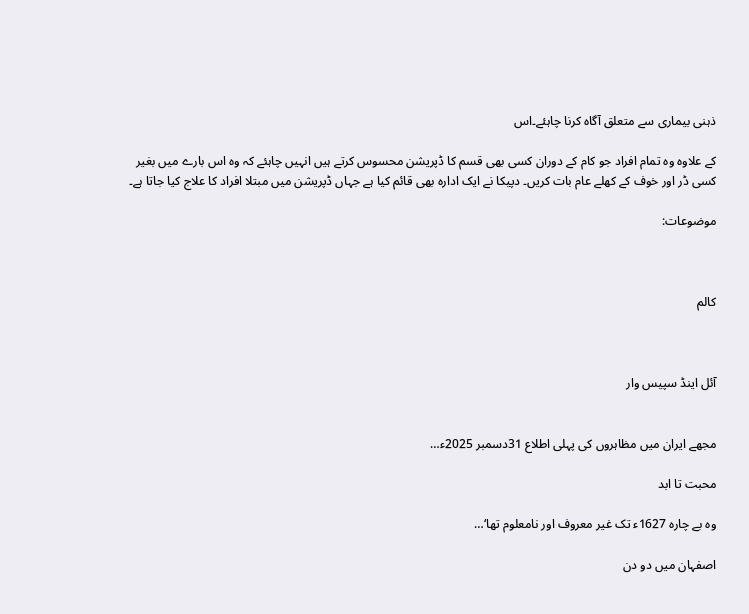ذہنی بیماری سے متعلق آگاہ کرنا چاہئے۔اس

کے علاوہ وہ تمام افراد جو کام کے دوران کسی بھی قسم کا ڈپریشن محسوس کرتے ہیں انہیں چاہئے کہ وہ اس بارے میں بغیر کسی ڈر اور خوف کے کھلے عام بات کریں۔ دپیکا نے ایک ادارہ بھی قائم کیا ہے جہاں ڈپریشن میں مبتلا افراد کا علاج کیا جاتا ہے۔

موضوعات:



کالم



آئل اینڈ سپیس وار


مجھے ایران میں مظاہروں کی پہلی اطلاع 31دسمبر 2025ء…

محبت تا ابد

وہ بے چارہ 1627ء تک غیر معروف اور نامعلوم تھا‘…

اصفہان میں دو دن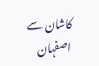کاشان سے اصفہان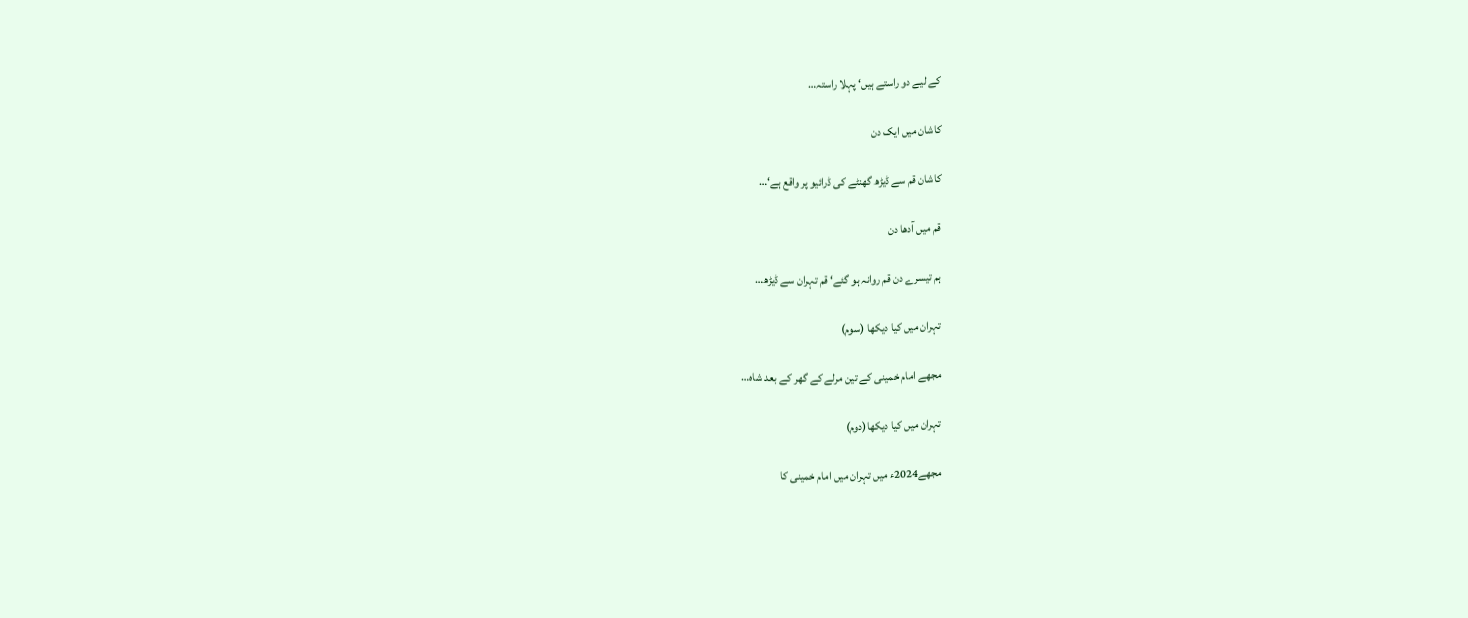کے لیے دو راستے ہیں‘ پہلا راستہ…

کاشان میں ایک دن

کاشان قم سے ڈیڑھ گھنٹے کی ڈرائیو پر واقع ہے‘…

قم میں آدھا دن

ہم تیسرے دن قم روانہ ہو گئے‘ قم تہران سے ڈیڑھ…

تہران میں کیا دیکھا (سوم)

مجھے امام خمینی کے تین مرلے کے گھر کے بعد شاہ…

تہران میں کیا دیکھا(دوم)

مجھے2024ء میں تہران میں امام خمینی کا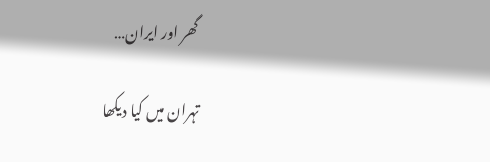گھر اور ایران…

تہران میں کیا دیکھا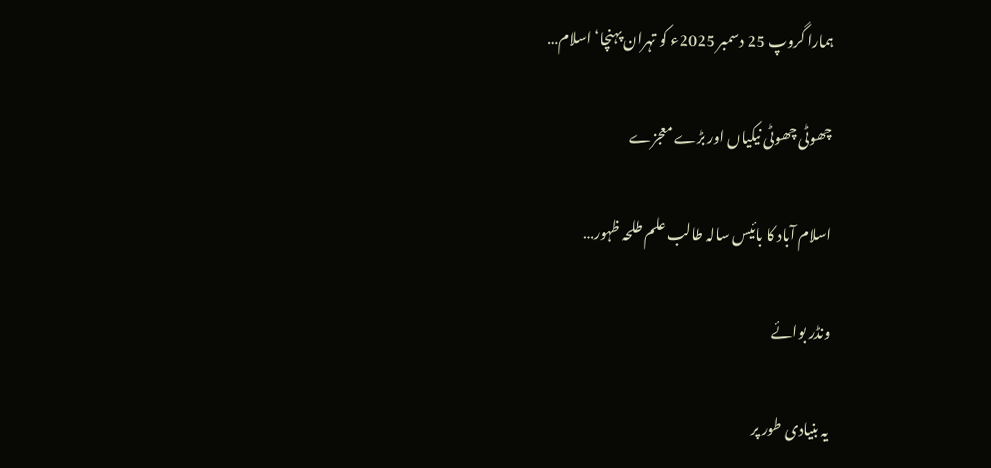ہمارا گروپ 25 دسمبر 2025ء کو تہران پہنچا‘ اسلام…

چھوٹی چھوٹی نیکیاں اور بڑے معجزے

اسلام آباد کا بائیس سالہ طالب علم طلحہ ظہور…

ونڈر بوائے

یہ بنیادی طور پر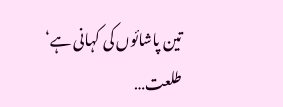تین پاشائوں کی کہانی ہے‘ طلعت…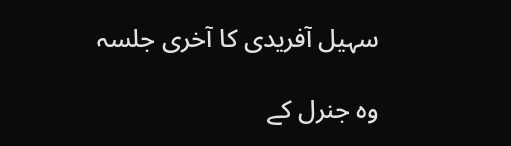سہیل آفریدی کا آخری جلسہ

وہ جنرل کے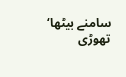سامنے بیٹھا‘ تھوڑی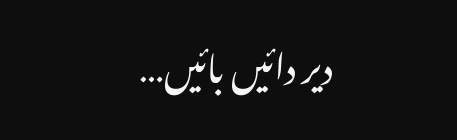دیر دائیں بائیں…